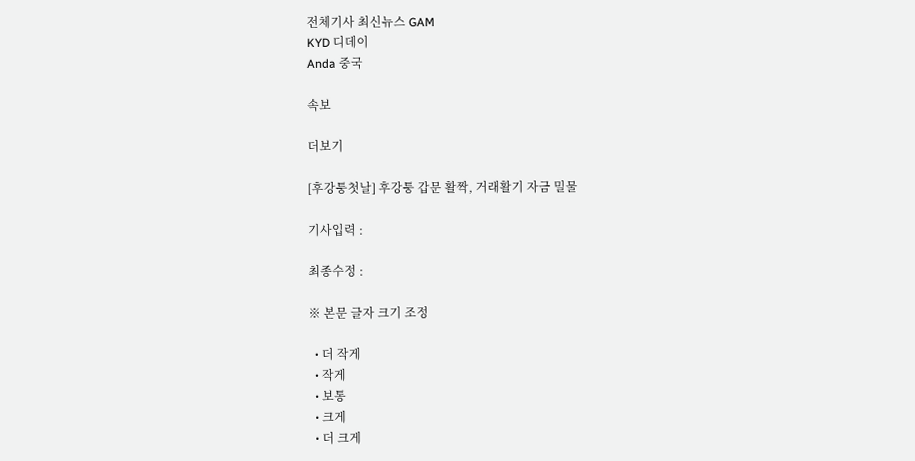전체기사 최신뉴스 GAM
KYD 디데이
Anda 중국

속보

더보기

[후강퉁첫날] 후강퉁 갑문 활짝, 거래활기 자금 밀물

기사입력 :

최종수정 :

※ 본문 글자 크기 조정

  • 더 작게
  • 작게
  • 보통
  • 크게
  • 더 크게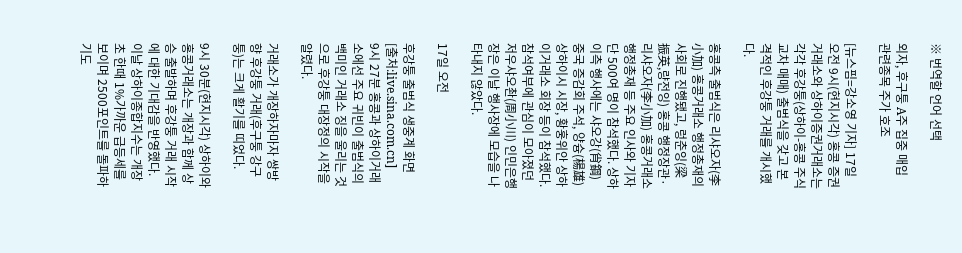※ 번역할 언어 선택

외자, 후구퉁 A주 집중 매입 관련종목 주가 호조

[뉴스핌=강소영 기자] 17일 오전 9시(현지시각) 홍콩 증권거래소와 상하이증권거래소는 각각 후강퉁(상하이-홍콩 주식 교차 매매) 출범식을 갖고 본격적인 후강퉁 거래를 개시했다.

홍콩측 출범식은 리샤오자(李小加) 홍콩거래소 행정총재의 사회로 진행됐고, 렁춘잉(梁振英,량전잉) 홍콩 행정장관·리샤오자(李小加) 홍콩거래소 행정총재 등 주요 인사와 기자단 500여 명이 참석했다. 상하이측 행사에는 샤오강(肖鋼) 중국 증감회 주석, 양슝(楊雄) 상하이시 시장, 황훙위안 상하이거래소 회장 등이 참석했다. 참석여부에 관심이 모아졌던 저우샤오촨(周小川) 인민은행장은 이날 행사장에 모습을 나타내지 않았다.

17일 오전

후강퉁 출범식 생중계 화면 [출처:live.sina.com.cn]
9시 27분 홍콩과 상하이거래소에선 주요 귀빈이 출범식의 백미인 거래소 징을 울리는 것으로 후강퉁 대장정의 시작을 알렸다.

거래소가 개장하자마자 쌍방향 후강퉁 거래(후구퉁 강구퉁)는 크게 활기를 띠었다.

9시 30분(현지시각) 상하이와 홍콩거래소는 개장과 함께 상승 출발하며 후강퉁 거래 시작에 대한 기대감을 반영했다.  이날 상하이종합지수는 개장초 한때 1%가까운 급등세를 보이며 2500포인트를 돌파하기도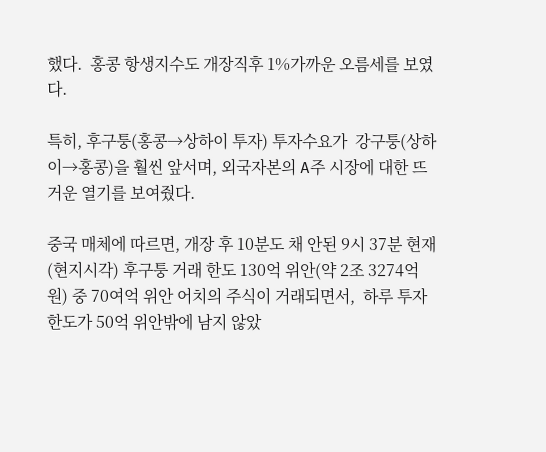했다.  홍콩 항생지수도 개장직후 1%가까운 오름세를 보였다.

특히, 후구퉁(홍콩→상하이 투자) 투자수요가  강구퉁(상하이→홍콩)을 훨씬 앞서며, 외국자본의 A주 시장에 대한 뜨거운 열기를 보여줬다.

중국 매체에 따르면, 개장 후 10분도 채 안된 9시 37분 현재(현지시각) 후구퉁 거래 한도 130억 위안(약 2조 3274억 원) 중 70여억 위안 어치의 주식이 거래되면서,  하루 투자 한도가 50억 위안밖에 남지 않았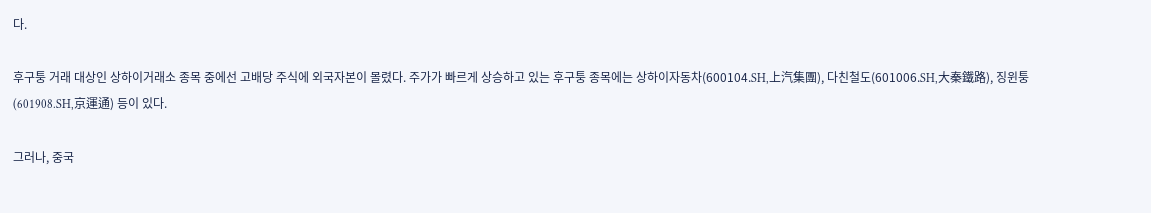다.

후구퉁 거래 대상인 상하이거래소 종목 중에선 고배당 주식에 외국자본이 몰렸다. 주가가 빠르게 상승하고 있는 후구퉁 종목에는 상하이자동차(600104.SH,上汽集團), 다친철도(601006.SH,大秦鐵路), 징윈퉁(601908.SH,京運通) 등이 있다.

그러나, 중국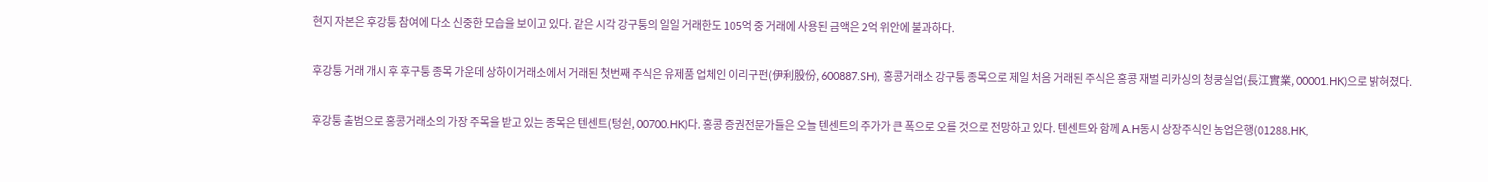현지 자본은 후강퉁 참여에 다소 신중한 모습을 보이고 있다. 같은 시각 강구퉁의 일일 거래한도 105억 중 거래에 사용된 금액은 2억 위안에 불과하다.

후강퉁 거래 개시 후 후구퉁 종목 가운데 상하이거래소에서 거래된 첫번째 주식은 유제품 업체인 이리구펀(伊利股份, 600887.SH), 홍콩거래소 강구퉁 종목으로 제일 처음 거래된 주식은 홍콩 재벌 리카싱의 청쿵실업(長江實業, 00001.HK)으로 밝혀졌다.

후강퉁 출범으로 홍콩거래소의 가장 주목을 받고 있는 종목은 텐센트(텅쉰, 00700.HK)다. 홍콩 증권전문가들은 오늘 텐센트의 주가가 큰 폭으로 오를 것으로 전망하고 있다. 텐센트와 함께 A.H동시 상장주식인 농업은행(01288.HK,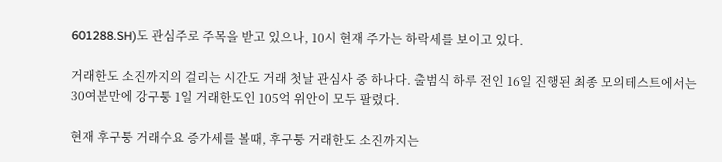601288.SH)도 관심주로 주목을 받고 있으나, 10시 현재 주가는 하락세를 보이고 있다.

거래한도 소진까지의 걸리는 시간도 거래 첫날 관심사 중 하나다. 출범식 하루 전인 16일 진행된 최종 모의테스트에서는 30여분만에 강구퉁 1일 거래한도인 105억 위안이 모두 팔렸다.

현재 후구퉁 거래수요 증가세를 볼때, 후구퉁 거래한도 소진까지는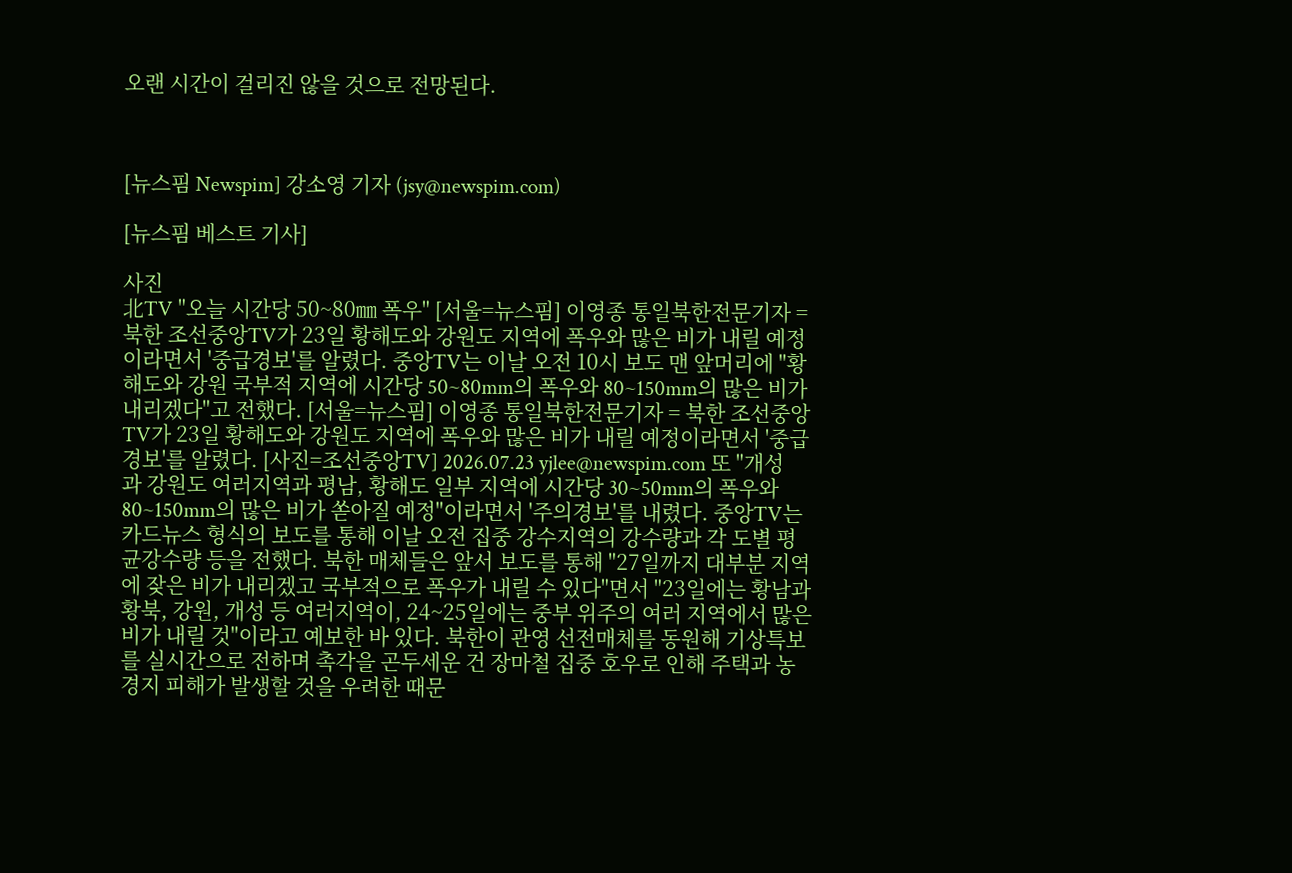오랜 시간이 걸리진 않을 것으로 전망된다.



[뉴스핌 Newspim] 강소영 기자 (jsy@newspim.com)

[뉴스핌 베스트 기사]

사진
北TV "오늘 시간당 50~80㎜ 폭우" [서울=뉴스핌] 이영종 통일북한전문기자 = 북한 조선중앙TV가 23일 황해도와 강원도 지역에 폭우와 많은 비가 내릴 예정이라면서 '중급경보'를 알렸다. 중앙TV는 이날 오전 10시 보도 맨 앞머리에 "황해도와 강원 국부적 지역에 시간당 50~80mm의 폭우와 80~150mm의 많은 비가 내리겠다"고 전했다. [서울=뉴스핌] 이영종 통일북한전문기자 = 북한 조선중앙TV가 23일 황해도와 강원도 지역에 폭우와 많은 비가 내릴 예정이라면서 '중급경보'를 알렸다. [사진=조선중앙TV] 2026.07.23 yjlee@newspim.com 또 "개성과 강원도 여러지역과 평남, 황해도 일부 지역에 시간당 30~50mm의 폭우와 80~150mm의 많은 비가 쏟아질 예정"이라면서 '주의경보'를 내렸다. 중앙TV는 카드뉴스 형식의 보도를 통해 이날 오전 집중 강수지역의 강수량과 각 도별 평균강수량 등을 전했다. 북한 매체들은 앞서 보도를 통해 "27일까지 대부분 지역에 잦은 비가 내리겠고 국부적으로 폭우가 내릴 수 있다"면서 "23일에는 황남과 황북, 강원, 개성 등 여러지역이, 24~25일에는 중부 위주의 여러 지역에서 많은 비가 내릴 것"이라고 예보한 바 있다. 북한이 관영 선전매체를 동원해 기상특보를 실시간으로 전하며 촉각을 곤두세운 건 장마철 집중 호우로 인해 주택과 농경지 피해가 발생할 것을 우려한 때문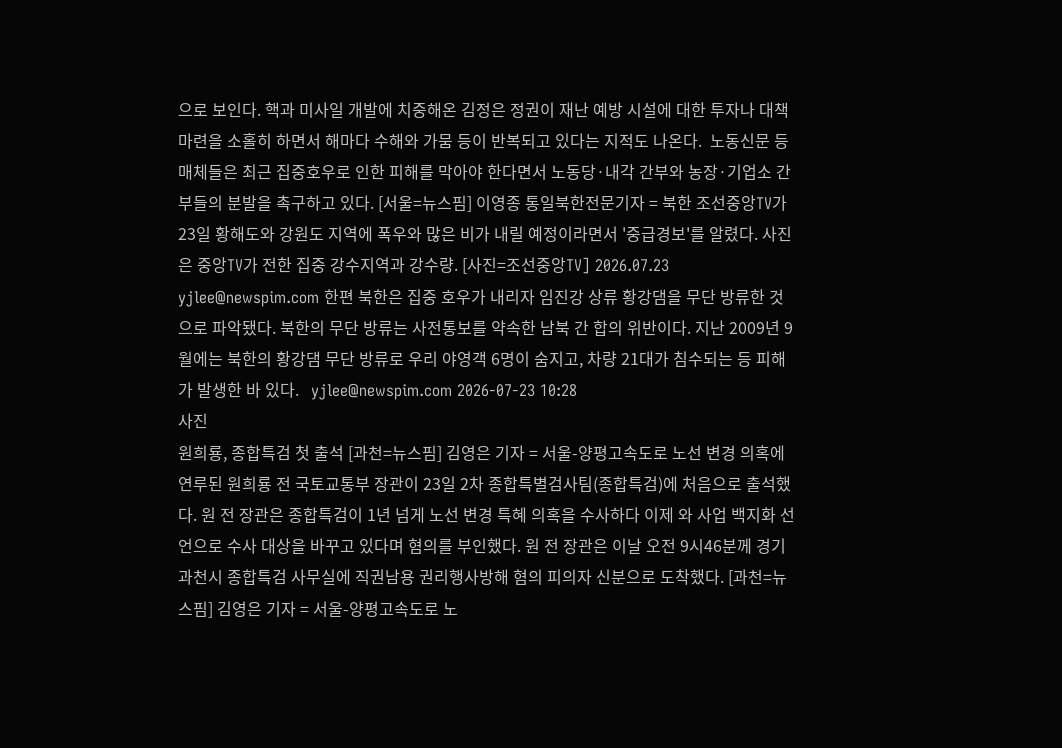으로 보인다. 핵과 미사일 개발에 치중해온 김정은 정권이 재난 예방 시설에 대한 투자나 대책마련을 소홀히 하면서 해마다 수해와 가뭄 등이 반복되고 있다는 지적도 나온다.  노동신문 등 매체들은 최근 집중호우로 인한 피해를 막아야 한다면서 노동당·내각 간부와 농장·기업소 간부들의 분발을 촉구하고 있다. [서울=뉴스핌] 이영종 통일북한전문기자 = 북한 조선중앙TV가 23일 황해도와 강원도 지역에 폭우와 많은 비가 내릴 예정이라면서 '중급경보'를 알렸다. 사진은 중앙TV가 전한 집중 강수지역과 강수량. [사진=조선중앙TV] 2026.07.23 yjlee@newspim.com 한편 북한은 집중 호우가 내리자 임진강 상류 황강댐을 무단 방류한 것으로 파악됐다. 북한의 무단 방류는 사전통보를 약속한 남북 간 합의 위반이다. 지난 2009년 9월에는 북한의 황강댐 무단 방류로 우리 야영객 6명이 숨지고, 차량 21대가 침수되는 등 피해가 발생한 바 있다.   yjlee@newspim.com 2026-07-23 10:28
사진
원희룡, 종합특검 첫 출석 [과천=뉴스핌] 김영은 기자 = 서울-양평고속도로 노선 변경 의혹에 연루된 원희룡 전 국토교통부 장관이 23일 2차 종합특별검사팀(종합특검)에 처음으로 출석했다. 원 전 장관은 종합특검이 1년 넘게 노선 변경 특혜 의혹을 수사하다 이제 와 사업 백지화 선언으로 수사 대상을 바꾸고 있다며 혐의를 부인했다. 원 전 장관은 이날 오전 9시46분께 경기 과천시 종합특검 사무실에 직권남용 권리행사방해 혐의 피의자 신분으로 도착했다. [과천=뉴스핌] 김영은 기자 = 서울-양평고속도로 노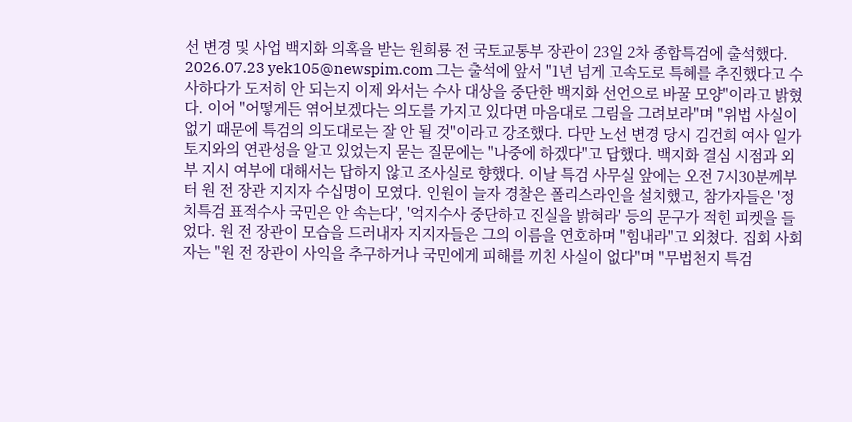선 변경 및 사업 백지화 의혹을 받는 원희룡 전 국토교통부 장관이 23일 2차 종합특검에 출석했다. 2026.07.23 yek105@newspim.com 그는 출석에 앞서 "1년 넘게 고속도로 특혜를 추진했다고 수사하다가 도저히 안 되는지 이제 와서는 수사 대상을 중단한 백지화 선언으로 바꿀 모양"이라고 밝혔다. 이어 "어떻게든 엮어보겠다는 의도를 가지고 있다면 마음대로 그림을 그려보라"며 "위법 사실이 없기 때문에 특검의 의도대로는 잘 안 될 것"이라고 강조했다. 다만 노선 변경 당시 김건희 여사 일가 토지와의 연관성을 알고 있었는지 묻는 질문에는 "나중에 하겠다"고 답했다. 백지화 결심 시점과 외부 지시 여부에 대해서는 답하지 않고 조사실로 향했다. 이날 특검 사무실 앞에는 오전 7시30분께부터 원 전 장관 지지자 수십명이 모였다. 인원이 늘자 경찰은 폴리스라인을 설치했고, 참가자들은 '정치특검 표적수사 국민은 안 속는다', '억지수사 중단하고 진실을 밝혀라' 등의 문구가 적힌 피켓을 들었다. 원 전 장관이 모습을 드러내자 지지자들은 그의 이름을 연호하며 "힘내라"고 외쳤다. 집회 사회자는 "원 전 장관이 사익을 추구하거나 국민에게 피해를 끼친 사실이 없다"며 "무법천지 특검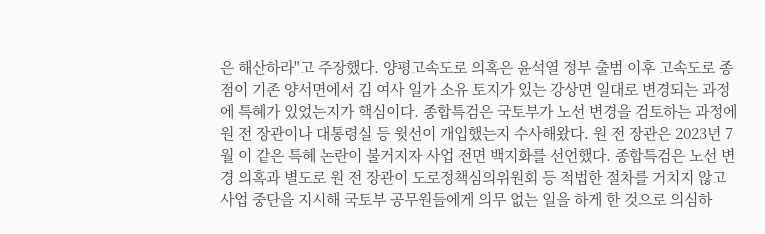은 해산하라"고 주장했다. 양평고속도로 의혹은 윤석열 정부 출범 이후 고속도로 종점이 기존 양서면에서 김 여사 일가 소유 토지가 있는 강상면 일대로 변경되는 과정에 특혜가 있었는지가 핵심이다. 종합특검은 국토부가 노선 변경을 검토하는 과정에 원 전 장관이나 대통령실 등 윗선이 개입했는지 수사해왔다. 원 전 장관은 2023년 7월 이 같은 특혜 논란이 불거지자 사업 전면 백지화를 선언했다. 종합특검은 노선 변경 의혹과 별도로 원 전 장관이 도로정책심의위원회 등 적법한 절차를 거치지 않고 사업 중단을 지시해 국토부 공무원들에게 의무 없는 일을 하게 한 것으로 의심하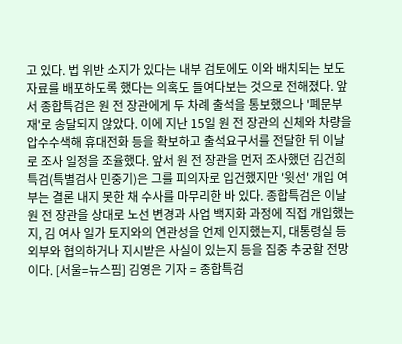고 있다. 법 위반 소지가 있다는 내부 검토에도 이와 배치되는 보도자료를 배포하도록 했다는 의혹도 들여다보는 것으로 전해졌다. 앞서 종합특검은 원 전 장관에게 두 차례 출석을 통보했으나 '폐문부재'로 송달되지 않았다. 이에 지난 15일 원 전 장관의 신체와 차량을 압수수색해 휴대전화 등을 확보하고 출석요구서를 전달한 뒤 이날로 조사 일정을 조율했다. 앞서 원 전 장관을 먼저 조사했던 김건희 특검(특별검사 민중기)은 그를 피의자로 입건했지만 '윗선' 개입 여부는 결론 내지 못한 채 수사를 마무리한 바 있다. 종합특검은 이날 원 전 장관을 상대로 노선 변경과 사업 백지화 과정에 직접 개입했는지, 김 여사 일가 토지와의 연관성을 언제 인지했는지, 대통령실 등 외부와 협의하거나 지시받은 사실이 있는지 등을 집중 추궁할 전망이다. [서울=뉴스핌] 김영은 기자 = 종합특검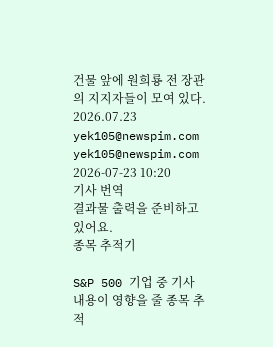건물 앞에 원희룡 전 장관의 지지자들이 모여 있다. 2026.07.23 yek105@newspim.com yek105@newspim.com 2026-07-23 10:20
기사 번역
결과물 출력을 준비하고 있어요.
종목 추적기

S&P 500 기업 중 기사 내용이 영향을 줄 종목 추적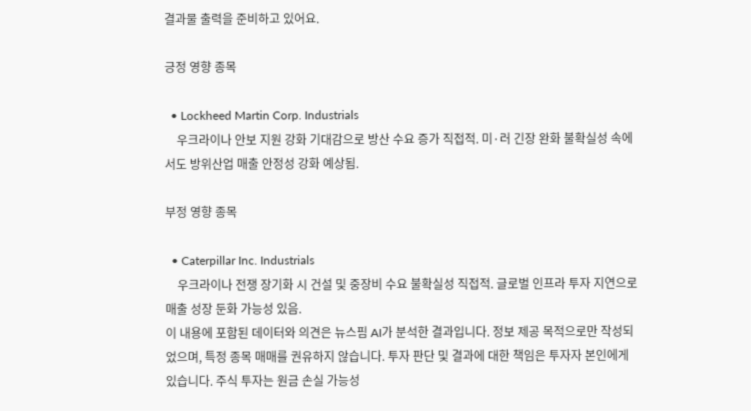결과물 출력을 준비하고 있어요.

긍정 영향 종목

  • Lockheed Martin Corp. Industrials
    우크라이나 안보 지원 강화 기대감으로 방산 수요 증가 직접적. 미·러 긴장 완화 불확실성 속에서도 방위산업 매출 안정성 강화 예상됨.

부정 영향 종목

  • Caterpillar Inc. Industrials
    우크라이나 전쟁 장기화 시 건설 및 중장비 수요 불확실성 직접적. 글로벌 인프라 투자 지연으로 매출 성장 둔화 가능성 있음.
이 내용에 포함된 데이터와 의견은 뉴스핌 AI가 분석한 결과입니다. 정보 제공 목적으로만 작성되었으며, 특정 종목 매매를 권유하지 않습니다. 투자 판단 및 결과에 대한 책임은 투자자 본인에게 있습니다. 주식 투자는 원금 손실 가능성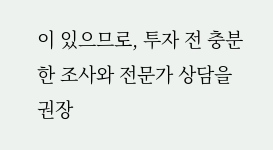이 있으므로, 투자 전 충분한 조사와 전문가 상담을 권장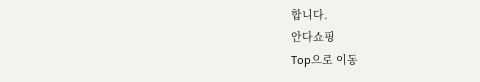합니다.
안다쇼핑
Top으로 이동